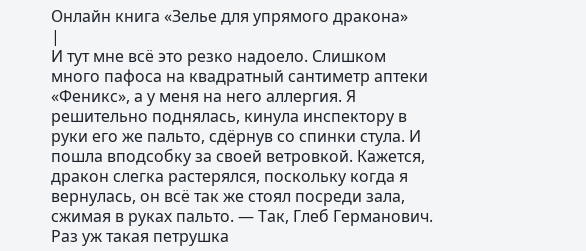Онлайн книга «Зелье для упрямого дракона»
|
И тут мне всё это резко надоело. Слишком много пафоса на квадратный сантиметр аптеки «Феникс», а у меня на него аллергия. Я решительно поднялась, кинула инспектору в руки его же пальто, сдёрнув со спинки стула. И пошла вподсобку за своей ветровкой. Кажется, дракон слегка растерялся, поскольку когда я вернулась, он всё так же стоял посреди зала, сжимая в руках пальто. — Так, Глеб Германович. Раз уж такая петрушка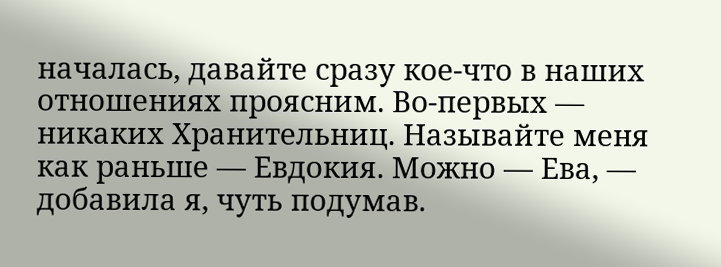началась, давайте сразу кое-что в наших отношениях проясним. Во-первых — никаких Хранительниц. Называйте меня как раньше — Евдокия. Можно — Ева, — добавила я, чуть подумав.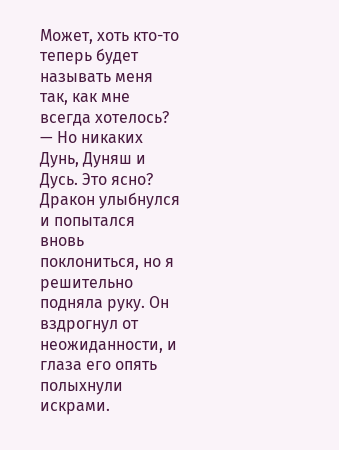Может, хоть кто-то теперь будет называть меня так, как мне всегда хотелось? — Но никаких Дунь, Дуняш и Дусь. Это ясно? Дракон улыбнулся и попытался вновь поклониться, но я решительно подняла руку. Он вздрогнул от неожиданности, и глаза его опять полыхнули искрами.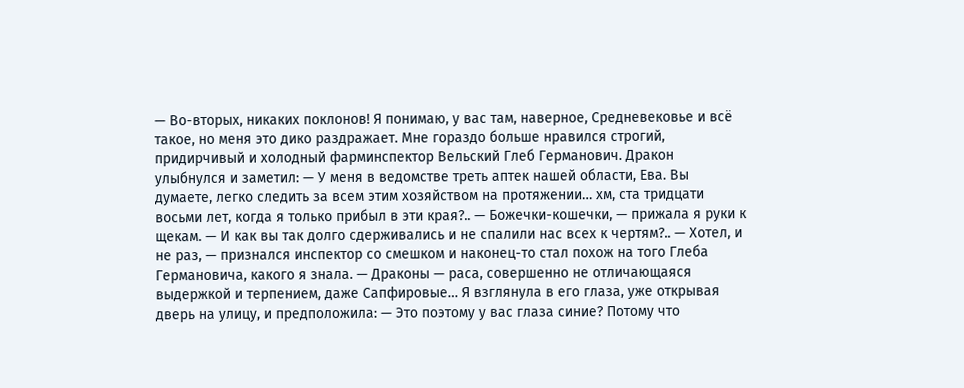— Во-вторых, никаких поклонов! Я понимаю, у вас там, наверное, Средневековье и всё такое, но меня это дико раздражает. Мне гораздо больше нравился строгий, придирчивый и холодный фарминспектор Вельский Глеб Германович. Дракон улыбнулся и заметил: — У меня в ведомстве треть аптек нашей области, Ева. Вы думаете, легко следить за всем этим хозяйством на протяжении… хм, ста тридцати восьми лет, когда я только прибыл в эти края?.. — Божечки-кошечки, — прижала я руки к щекам. — И как вы так долго сдерживались и не спалили нас всех к чертям?.. — Хотел, и не раз, — признался инспектор со смешком и наконец-то стал похож на того Глеба Германовича, какого я знала. — Драконы — раса, совершенно не отличающаяся выдержкой и терпением, даже Сапфировые… Я взглянула в его глаза, уже открывая дверь на улицу, и предположила: — Это поэтому у вас глаза синие? Потому что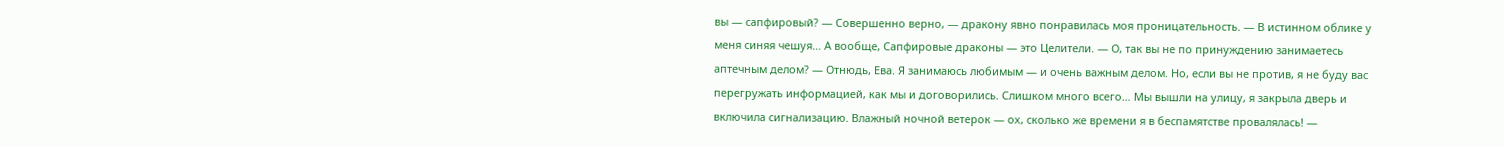вы — сапфировый? — Совершенно верно, — дракону явно понравилась моя проницательность. — В истинном облике у меня синяя чешуя… А вообще, Сапфировые драконы — это Целители. — О, так вы не по принуждению занимаетесь аптечным делом? — Отнюдь, Ева. Я занимаюсь любимым — и очень важным делом. Но, если вы не против, я не буду вас перегружать информацией, как мы и договорились. Слишком много всего… Мы вышли на улицу, я закрыла дверь и включила сигнализацию. Влажный ночной ветерок — ох, сколько же времени я в беспамятстве провалялась! —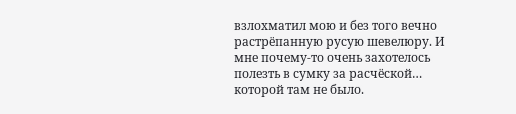взлохматил мою и без того вечно растрёпанную русую шевелюру. И мне почему-то очень захотелось полезть в сумку за расчёской… которой там не было.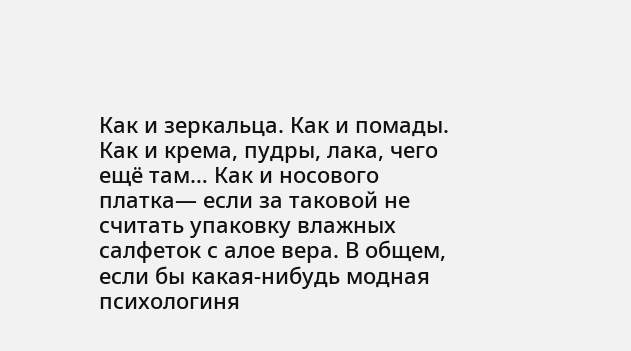Как и зеркальца. Как и помады. Как и крема, пудры, лака, чего ещё там… Как и носового платка— если за таковой не считать упаковку влажных салфеток с алое вера. В общем, если бы какая-нибудь модная психологиня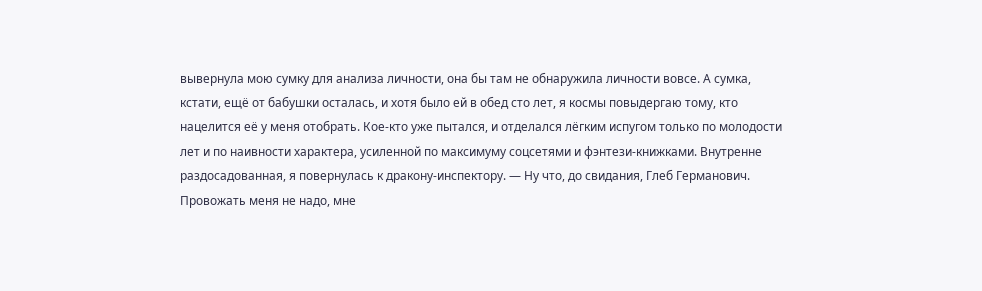вывернула мою сумку для анализа личности, она бы там не обнаружила личности вовсе. А сумка, кстати, ещё от бабушки осталась, и хотя было ей в обед сто лет, я космы повыдергаю тому, кто нацелится её у меня отобрать. Кое-кто уже пытался, и отделался лёгким испугом только по молодости лет и по наивности характера, усиленной по максимуму соцсетями и фэнтези-книжками. Внутренне раздосадованная, я повернулась к дракону-инспектору. — Ну что, до свидания, Глеб Германович. Провожать меня не надо, мне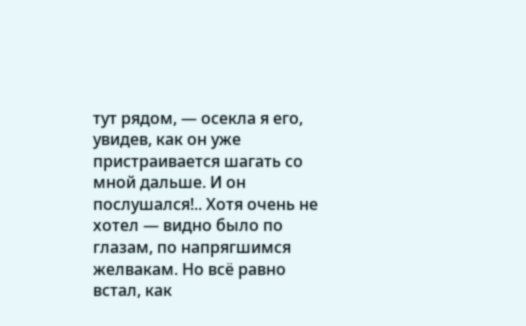тут рядом, — осекла я его, увидев, как он уже пристраивается шагать со мной дальше. И он послушался!.. Хотя очень не хотел — видно было по глазам, по напрягшимся желвакам. Но всё равно встал, как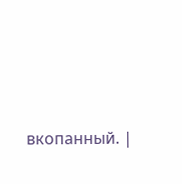вкопанный. |